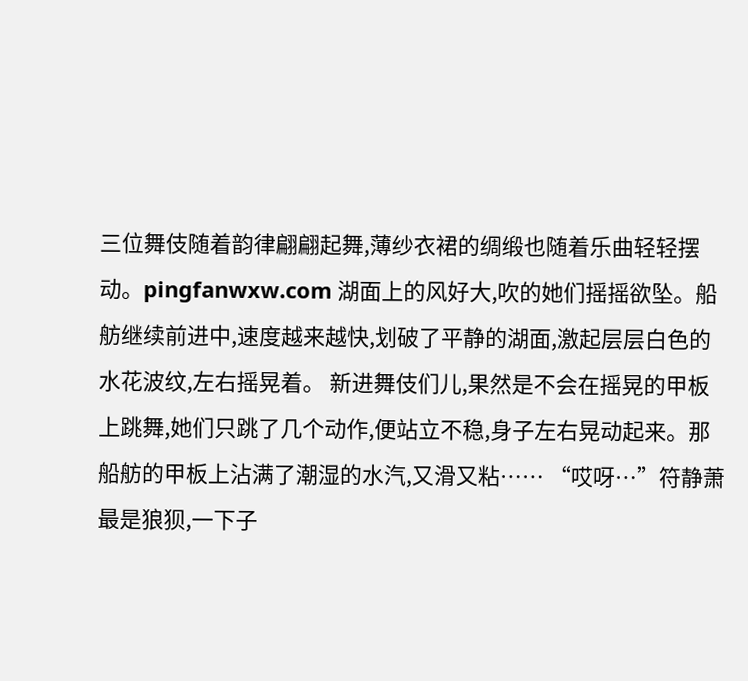三位舞伎随着韵律翩翩起舞,薄纱衣裙的绸缎也随着乐曲轻轻摆动。pingfanwxw.com 湖面上的风好大,吹的她们摇摇欲坠。船舫继续前进中,速度越来越快,划破了平静的湖面,激起层层白色的水花波纹,左右摇晃着。 新进舞伎们儿,果然是不会在摇晃的甲板上跳舞,她们只跳了几个动作,便站立不稳,身子左右晃动起来。那船舫的甲板上沾满了潮湿的水汽,又滑又粘…… “哎呀…”符静萧最是狼狈,一下子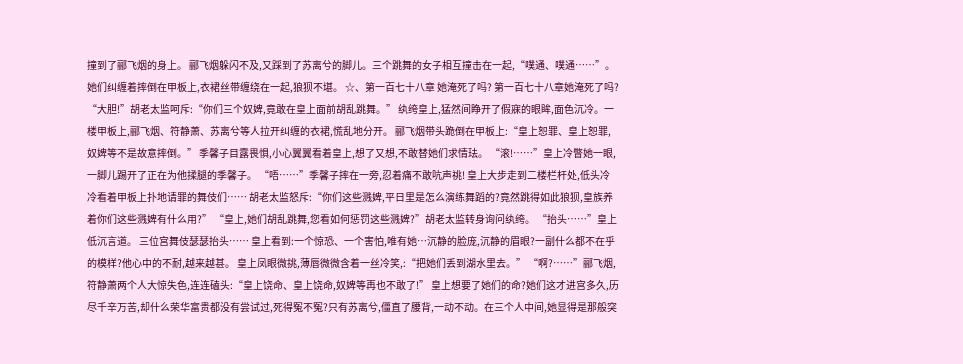撞到了郦飞烟的身上。 郦飞烟躲闪不及,又踩到了苏离兮的脚儿。三个跳舞的女子相互撞击在一起,“噗通、噗通……”。她们纠缠着摔倒在甲板上,衣裙丝带缠绕在一起,狼狈不堪。 ☆、第一百七十八章 她淹死了吗? 第一百七十八章她淹死了吗? “大胆!”胡老太监呵斥:“你们三个奴婢,竟敢在皇上面前胡乱跳舞。” 纨绔皇上,猛然间睁开了假寐的眼眸,面色沉冷。一楼甲板上,郦飞烟、符静萧、苏离兮等人拉开纠缠的衣裙,慌乱地分开。 郦飞烟带头跪倒在甲板上:“皇上恕罪、皇上恕罪,奴婢等不是故意摔倒。” 季馨子目露畏惧,小心翼翼看着皇上,想了又想,不敢替她们求情珐。 “滚!……”皇上冷瞥她一眼,一脚儿踢开了正在为他揉腿的季馨子。 “唔……”季馨子摔在一旁,忍着痛不敢吭声祧! 皇上大步走到二楼栏杆处,低头冷冷看着甲板上扑地请罪的舞伎们…… 胡老太监怒斥:“你们这些溅婢,平日里是怎么演练舞蹈的?竟然跳得如此狼狈,皇族养着你们这些溅婢有什么用?” “皇上,她们胡乱跳舞,您看如何惩罚这些溅婢?”胡老太监转身询问纨绔。 “抬头……”皇上低沉言道。 三位宫舞伎瑟瑟抬头…… 皇上看到:一个惊恐、一个害怕,唯有她…沉静的脸庞,沉静的眉眼?一副什么都不在乎的模样?他心中的不耐,越来越甚。 皇上凤眼微挑,薄唇微微含着一丝冷笑,:“把她们丢到湖水里去。” “啊?……”郦飞烟,符静萧两个人大惊失色,连连磕头:“皇上饶命、皇上饶命,奴婢等再也不敢了!” 皇上想要了她们的命?她们这才进宫多久,历尽千辛万苦,却什么荣华富贵都没有尝试过,死得冤不冤?只有苏离兮,僵直了腰背,一动不动。在三个人中间,她显得是那般突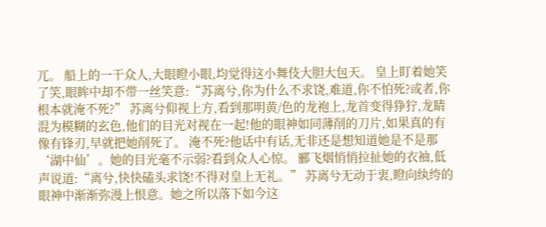兀。 船上的一干众人,大眼瞪小眼,均觉得这小舞伎大胆大包天。 皇上盯着她笑了笑,眼眸中却不带一丝笑意:“苏离兮,你为什么不求饶,难道,你不怕死?或者,你根本就淹不死?” 苏离兮仰视上方,看到那明黄/色的龙袍上,龙首变得狰狞,龙睛混为模糊的玄色,他们的目光对视在一起!他的眼神如同薄削的刀片,如果真的有像有锋刃,早就把她削死了。 淹不死?他话中有话,无非还是想知道她是不是那‘湖中仙’。她的目光毫不示弱?看到众人心惊。 郦飞烟悄悄拉扯她的衣袖,低声说道:“离兮,快快磕头求饶!不得对皇上无礼。” 苏离兮无动于衷,瞪向纨绔的眼神中渐渐弥漫上恨意。她之所以落下如今这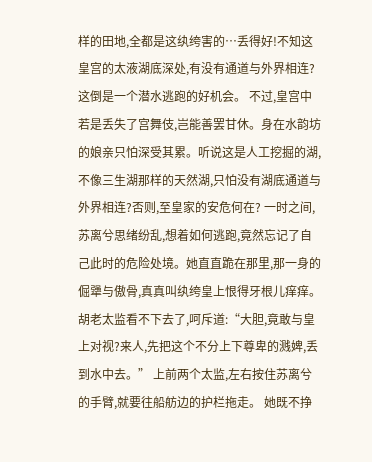样的田地,全都是这纨绔害的…丢得好!不知这皇宫的太液湖底深处,有没有通道与外界相连?这倒是一个潜水逃跑的好机会。 不过,皇宫中若是丢失了宫舞伎,岂能善罢甘休。身在水韵坊的娘亲只怕深受其累。听说这是人工挖掘的湖,不像三生湖那样的天然湖,只怕没有湖底通道与外界相连?否则,至皇家的安危何在? 一时之间,苏离兮思绪纷乱,想着如何逃跑,竟然忘记了自己此时的危险处境。她直直跪在那里,那一身的倔犟与傲骨,真真叫纨绔皇上恨得牙根儿痒痒。 胡老太监看不下去了,呵斥道:“大胆,竟敢与皇上对视?来人,先把这个不分上下尊卑的溅婢,丢到水中去。” 上前两个太监,左右按住苏离兮的手臂,就要往船舫边的护栏拖走。 她既不挣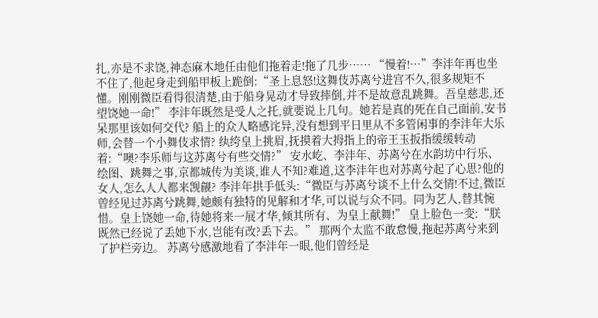扎,亦是不求饶,神态麻木地任由他们拖着走!拖了几步…… “慢着!…”李沣年再也坐不住了,他起身走到船甲板上跪倒:“圣上息怒!这舞伎苏离兮进宫不久,很多规矩不懂。刚刚微臣看得很清楚,由于船身晃动才导致摔倒,并不是故意乱跳舞。吾皇慈悲,还望饶她一命!” 李沣年既然是受人之托,就要说上几句。她若是真的死在自己面前,安书呆那里该如何交代? 船上的众人略感诧异,没有想到平日里从不多管闲事的李沣年大乐师,会替一个小舞伎求情? 纨绔皇上挑眉,抚摸着大拇指上的帝王玉扳指缓缓转动着:“噢?李乐师与这苏离兮有些交情?” 安水屹、李沣年、苏离兮在水韵坊中行乐、绘图、跳舞之事,京都城传为美谈,谁人不知?难道,这李沣年也对苏离兮起了心思?他的女人,怎么人人都来觊觎? 李沣年拱手低头:“微臣与苏离兮谈不上什么交情!不过,微臣曾经见过苏离兮跳舞,她颇有独特的见解和才华,可以说与众不同。同为艺人,替其惋惜。皇上饶她一命,待她将来一展才华,倾其所有、为皇上献舞!” 皇上脸色一变:“朕既然已经说了丢她下水,岂能有改?丢下去。” 那两个太监不敢怠慢,拖起苏离兮来到了护栏旁边。 苏离兮感激地看了李沣年一眼,他们曾经是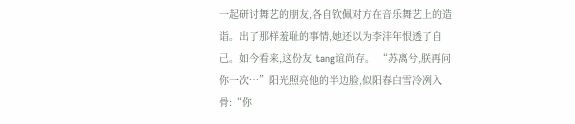一起研讨舞艺的朋友,各自钦佩对方在音乐舞艺上的造诣。出了那样羞耻的事情,她还以为李沣年恨透了自己。如今看来,这份友 tang谊尚存。 “苏离兮,朕再问你一次…”阳光照亮他的半边脸,似阳春白雪冷冽入骨:“你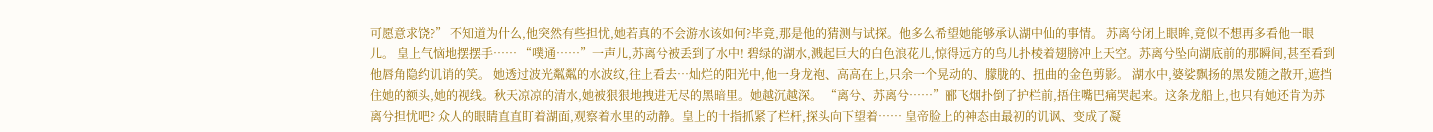可愿意求饶?” 不知道为什么,他突然有些担忧,她若真的不会游水该如何?毕竟,那是他的猜测与试探。他多么希望她能够承认湖中仙的事情。 苏离兮闭上眼眸,竟似不想再多看他一眼儿。 皇上气恼地摆摆手…… “噗通……”一声儿,苏离兮被丢到了水中! 碧绿的湖水,溅起巨大的白色浪花儿,惊得远方的鸟儿扑棱着翅膀冲上天空。苏离兮坠向湖底前的那瞬间,甚至看到他唇角隐约讥诮的笑。 她透过波光粼粼的水波纹,往上看去…灿烂的阳光中,他一身龙袍、高高在上,只余一个晃动的、朦胧的、扭曲的金色剪影。 湖水中,婆娑飘扬的黑发随之散开,遮挡住她的额头,她的视线。秋天凉凉的清水,她被狠狠地拽进无尽的黑暗里。她越沉越深。 “离兮、苏离兮……”郦飞烟扑倒了护栏前,捂住嘴巴痛哭起来。这条龙船上,也只有她还肯为苏离兮担忧吧? 众人的眼睛直直盯着湖面,观察着水里的动静。皇上的十指抓紧了栏杆,探头向下望着…… 皇帝脸上的神态由最初的讥讽、变成了凝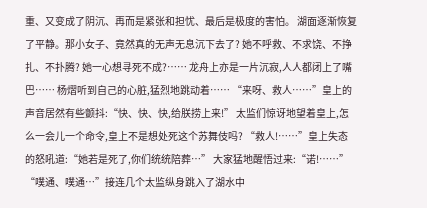重、又变成了阴沉、再而是紧张和担忧、最后是极度的害怕。 湖面逐渐恢复了平静。那小女子、竟然真的无声无息沉下去了? 她不呼救、不求饶、不挣扎、不扑腾? 她一心想寻死不成?…… 龙舟上亦是一片沉寂,人人都闭上了嘴巴…… 杨熠听到自己的心脏,猛烈地跳动着…… “来呀、救人……”皇上的声音居然有些颤抖:“快、快、快,给朕捞上来!” 太监们惊讶地望着皇上,怎么一会儿一个命令,皇上不是想处死这个苏舞伎吗? “救人!……”皇上失态的怒吼道:“她若是死了,你们统统陪葬…” 大家猛地醒悟过来:“诺!……” “噗通、噗通…”接连几个太监纵身跳入了湖水中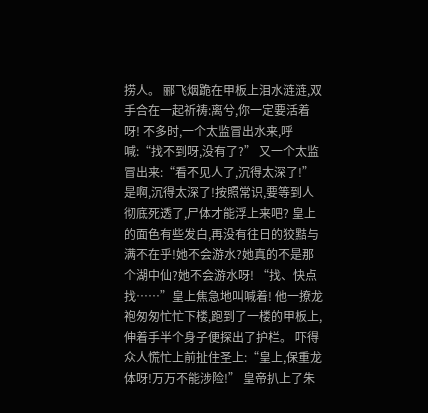捞人。 郦飞烟跪在甲板上泪水涟涟,双手合在一起祈祷:离兮,你一定要活着呀! 不多时,一个太监冒出水来,呼喊:“找不到呀,没有了?” 又一个太监冒出来:“看不见人了,沉得太深了!” 是啊,沉得太深了!按照常识,要等到人彻底死透了,尸体才能浮上来吧? 皇上的面色有些发白,再没有往日的狡黠与满不在乎!她不会游水?她真的不是那个湖中仙?她不会游水呀! “找、快点找……”皇上焦急地叫喊着! 他一撩龙袍匆匆忙忙下楼,跑到了一楼的甲板上,伸着手半个身子便探出了护栏。 吓得众人慌忙上前扯住圣上:“皇上,保重龙体呀!万万不能涉险!” 皇帝扒上了朱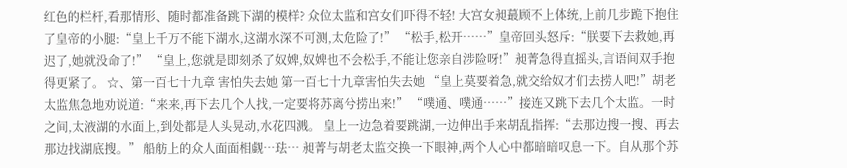红色的栏杆,看那情形、随时都准备跳下湖的模样? 众位太监和宫女们吓得不轻! 大宫女昶蕞顾不上体统,上前几步跪下抱住了皇帝的小腿:“皇上千万不能下湖水,这湖水深不可测,太危险了!” “松手,松开……”皇帝回头怒斥:“朕要下去救她,再迟了,她就没命了!” “皇上,您就是即刻杀了奴婢,奴婢也不会松手,不能让您亲自涉险呀!”昶菁急得直摇头,言语间双手抱得更紧了。 ☆、第一百七十九章 害怕失去她 第一百七十九章害怕失去她 “皇上莫要着急,就交给奴才们去捞人吧!”胡老太监焦急地劝说道:“来来,再下去几个人找,一定要将苏离兮捞出来!” “噗通、噗通……”接连又跳下去几个太监。一时之间,太液湖的水面上,到处都是人头晃动,水花四溅。 皇上一边急着要跳湖,一边伸出手来胡乱指挥:“去那边搜一搜、再去那边找湖底搜。” 船舫上的众人面面相觑…珐… 昶菁与胡老太监交换一下眼神,两个人心中都暗暗叹息一下。自从那个苏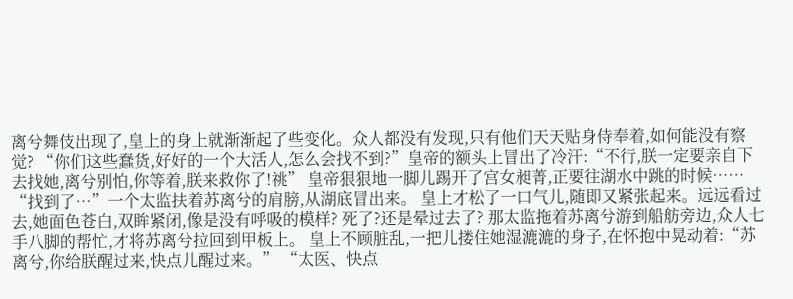离兮舞伎出现了,皇上的身上就渐渐起了些变化。众人都没有发现,只有他们天天贴身侍奉着,如何能没有察觉? “你们这些蠢货,好好的一个大活人,怎么会找不到?”皇帝的额头上冒出了冷汗:“不行,朕一定要亲自下去找她,离兮别怕,你等着,朕来救你了!祧” 皇帝狠狠地一脚儿踢开了宫女昶菁,正要往湖水中跳的时候…… “找到了…”一个太监扶着苏离兮的肩膀,从湖底冒出来。 皇上才松了一口气儿,随即又紧张起来。远远看过去,她面色苍白,双眸紧闭,像是没有呼吸的模样? 死了?还是晕过去了? 那太监拖着苏离兮游到船舫旁边,众人七手八脚的帮忙,才将苏离兮拉回到甲板上。 皇上不顾脏乱,一把儿搂住她湿漉漉的身子,在怀抱中晃动着:“苏离兮,你给朕醒过来,快点儿醒过来。” “太医、快点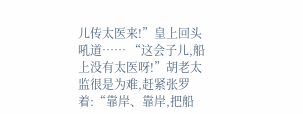儿传太医来!”皇上回头吼道…… “这会子儿,船上没有太医呀!”胡老太监很是为难,赶紧张罗着:“靠岸、靠岸,把船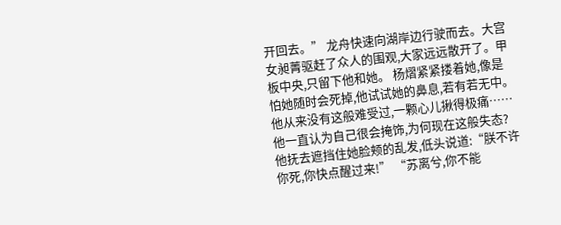开回去。” 龙舟快速向湖岸边行驶而去。大宫女昶菁驱赶了众人的围观,大家远远散开了。甲板中央,只留下他和她。 杨熠紧紧搂着她,像是怕她随时会死掉,他试试她的鼻息,若有若无中。 他从来没有这般难受过,一颗心儿揪得极痛…… 他一直认为自己很会掩饰,为何现在这般失态? 他抚去遮挡住她脸颊的乱发,低头说道:“朕不许你死,你快点醒过来!” “苏离兮,你不能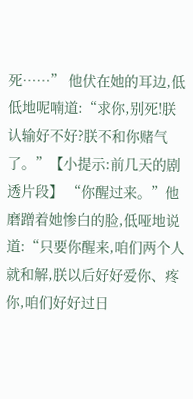死……” 他伏在她的耳边,低低地呢喃道:“求你,别死!朕认输好不好?朕不和你赌气了。”【小提示:前几天的剧透片段】 “你醒过来。”他磨蹭着她惨白的脸,低哑地说道:“只要你醒来,咱们两个人就和解,朕以后好好爱你、疼你,咱们好好过日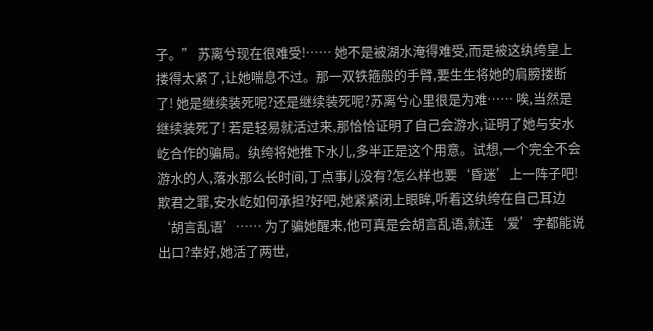子。” 苏离兮现在很难受!…… 她不是被湖水淹得难受,而是被这纨绔皇上搂得太紧了,让她喘息不过。那一双铁箍般的手臂,要生生将她的肩膀搂断了! 她是继续装死呢?还是继续装死呢?苏离兮心里很是为难…… 唉,当然是继续装死了! 若是轻易就活过来,那恰恰证明了自己会游水,证明了她与安水屹合作的骗局。纨绔将她推下水儿,多半正是这个用意。试想,一个完全不会游水的人,落水那么长时间,丁点事儿没有?怎么样也要‘昏迷’上一阵子吧! 欺君之罪,安水屹如何承担?好吧,她紧紧闭上眼眸,听着这纨绔在自己耳边‘胡言乱语’…… 为了骗她醒来,他可真是会胡言乱语,就连‘爱’字都能说出口?幸好,她活了两世,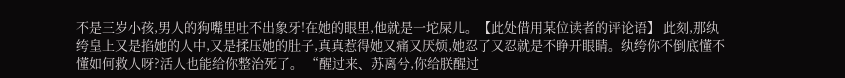不是三岁小孩,男人的狗嘴里吐不出象牙!在她的眼里,他就是一坨屎儿。【此处借用某位读者的评论语】 此刻,那纨绔皇上又是掐她的人中,又是揉压她的肚子,真真惹得她又痛又厌烦,她忍了又忍就是不睁开眼睛。纨绔你不倒底懂不懂如何救人呀?活人也能给你整治死了。 “醒过来、苏离兮,你给朕醒过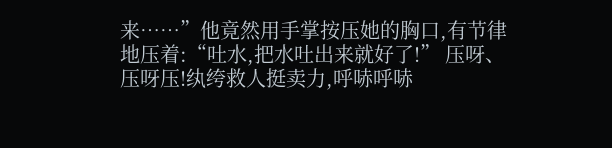来……”他竟然用手掌按压她的胸口,有节律地压着:“吐水,把水吐出来就好了!” 压呀、压呀压!纨绔救人挺卖力,呼哧呼哧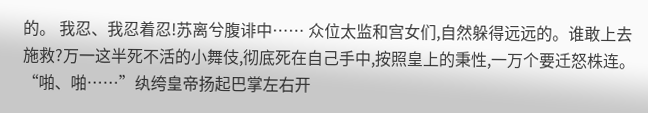的。 我忍、我忍着忍!苏离兮腹诽中…… 众位太监和宫女们,自然躲得远远的。谁敢上去施救?万一这半死不活的小舞伎,彻底死在自己手中,按照皇上的秉性,一万个要迁怒株连。 “啪、啪……”纨绔皇帝扬起巴掌左右开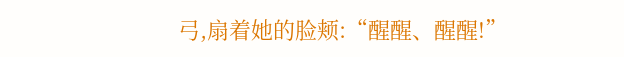弓,扇着她的脸颊:“醒醒、醒醒!”